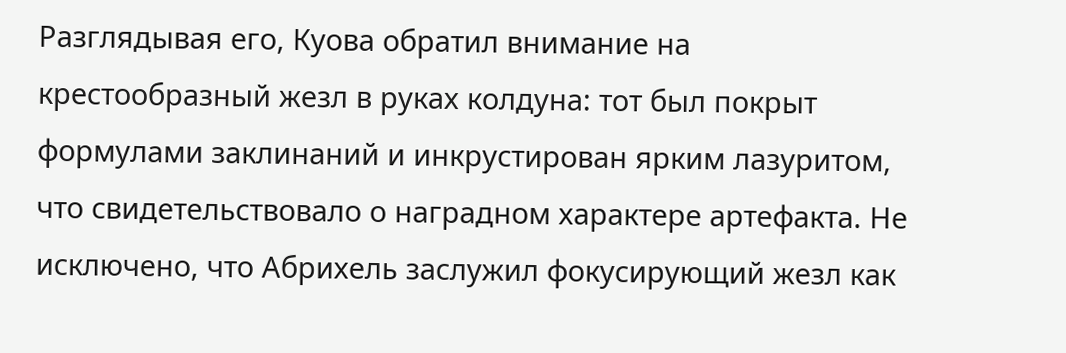Разглядывая его, Куова обратил внимание на крестообразный жезл в руках колдуна: тот был покрыт формулами заклинаний и инкрустирован ярким лазуритом, что свидетельствовало о наградном характере артефакта. Не исключено, что Абрихель заслужил фокусирующий жезл как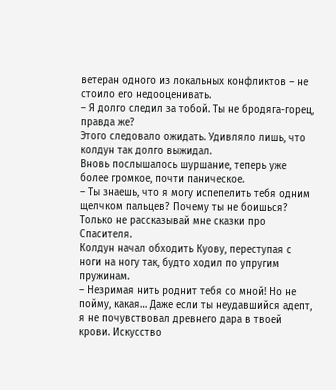ветеран одного из локальных конфликтов – не стоило его недооценивать.
– Я долго следил за тобой. Ты не бродяга-горец, правда же?
Этого следовало ожидать. Удивляло лишь, что колдун так долго выжидал.
Вновь послышалось шуршание, теперь уже более громкое, почти паническое.
– Ты знаешь, что я могу испепелить тебя одним щелчком пальцев? Почему ты не боишься? Только не рассказывай мне сказки про Спасителя.
Колдун начал обходить Куову, переступая с ноги на ногу так, будто ходил по упругим пружинам.
– Незримая нить роднит тебя со мной! Но не пойму, какая… Даже если ты неудавшийся адепт, я не почувствовал древнего дара в твоей крови. Искусство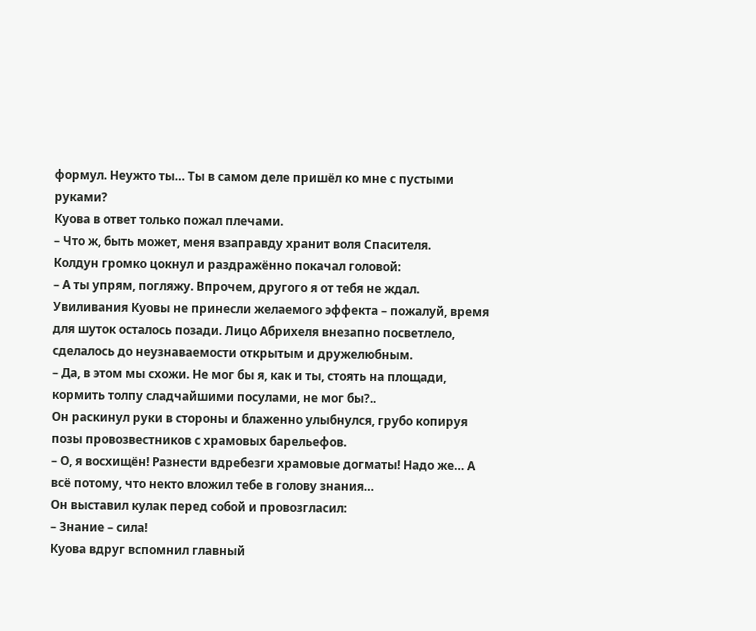формул. Неужто ты… Ты в самом деле пришёл ко мне с пустыми руками?
Куова в ответ только пожал плечами.
– Что ж, быть может, меня взаправду хранит воля Спасителя.
Колдун громко цокнул и раздражённо покачал головой:
– А ты упрям, погляжу. Впрочем, другого я от тебя не ждал.
Увиливания Куовы не принесли желаемого эффекта – пожалуй, время для шуток осталось позади. Лицо Абрихеля внезапно посветлело, сделалось до неузнаваемости открытым и дружелюбным.
– Да, в этом мы схожи. Не мог бы я, как и ты, стоять на площади, кормить толпу сладчайшими посулами, не мог бы?..
Он раскинул руки в стороны и блаженно улыбнулся, грубо копируя позы провозвестников с храмовых барельефов.
– О, я восхищён! Разнести вдребезги храмовые догматы! Надо же… А всё потому, что некто вложил тебе в голову знания…
Он выставил кулак перед собой и провозгласил:
– Знание – сила!
Куова вдруг вспомнил главный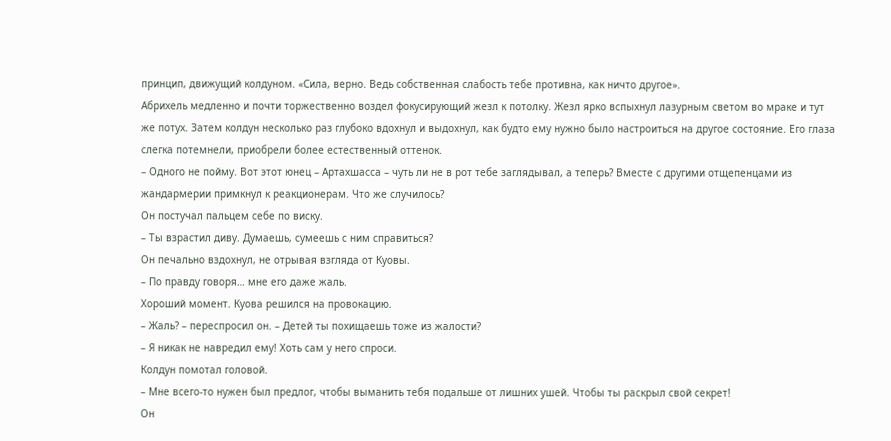принцип, движущий колдуном. «Сила, верно. Ведь собственная слабость тебе противна, как ничто другое».
Абрихель медленно и почти торжественно воздел фокусирующий жезл к потолку. Жезл ярко вспыхнул лазурным светом во мраке и тут же потух. Затем колдун несколько раз глубоко вдохнул и выдохнул, как будто ему нужно было настроиться на другое состояние. Его глаза слегка потемнели, приобрели более естественный оттенок.
– Одного не пойму. Вот этот юнец – Артахшасса – чуть ли не в рот тебе заглядывал, а теперь? Вместе с другими отщепенцами из жандармерии примкнул к реакционерам. Что же случилось?
Он постучал пальцем себе по виску.
– Ты взрастил диву. Думаешь, сумеешь с ним справиться?
Он печально вздохнул, не отрывая взгляда от Куовы.
– По правду говоря… мне его даже жаль.
Хороший момент. Куова решился на провокацию.
– Жаль? – переспросил он. – Детей ты похищаешь тоже из жалости?
– Я никак не навредил ему! Хоть сам у него спроси.
Колдун помотал головой.
– Мне всего-то нужен был предлог, чтобы выманить тебя подальше от лишних ушей. Чтобы ты раскрыл свой секрет!
Он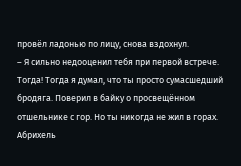провёл ладонью по лицу, снова вздохнул.
– Я сильно недооценил тебя при первой встрече. Тогда! Тогда я думал, что ты просто сумасшедший бродяга. Поверил в байку о просвещённом отшельнике с гор. Но ты никогда не жил в горах.
Абрихель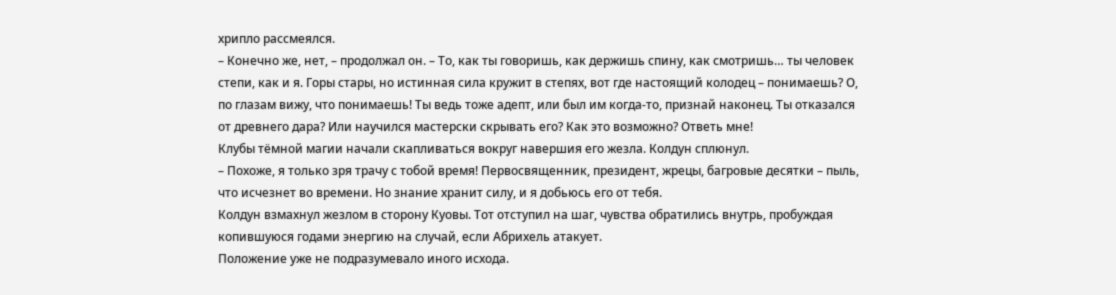хрипло рассмеялся.
– Конечно же, нет, – продолжал он. – То, как ты говоришь, как держишь спину, как смотришь… ты человек степи, как и я. Горы стары, но истинная сила кружит в степях, вот где настоящий колодец – понимаешь? О, по глазам вижу, что понимаешь! Ты ведь тоже адепт, или был им когда-то, признай наконец. Ты отказался от древнего дара? Или научился мастерски скрывать его? Как это возможно? Ответь мне!
Клубы тёмной магии начали скапливаться вокруг навершия его жезла. Колдун сплюнул.
– Похоже, я только зря трачу с тобой время! Первосвященник, президент, жрецы, багровые десятки – пыль, что исчезнет во времени. Но знание хранит силу, и я добьюсь его от тебя.
Колдун взмахнул жезлом в сторону Куовы. Тот отступил на шаг, чувства обратились внутрь, пробуждая копившуюся годами энергию на случай, если Абрихель атакует.
Положение уже не подразумевало иного исхода.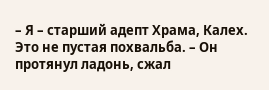– Я – старший адепт Храма, Калех. Это не пустая похвальба. – Он протянул ладонь, сжал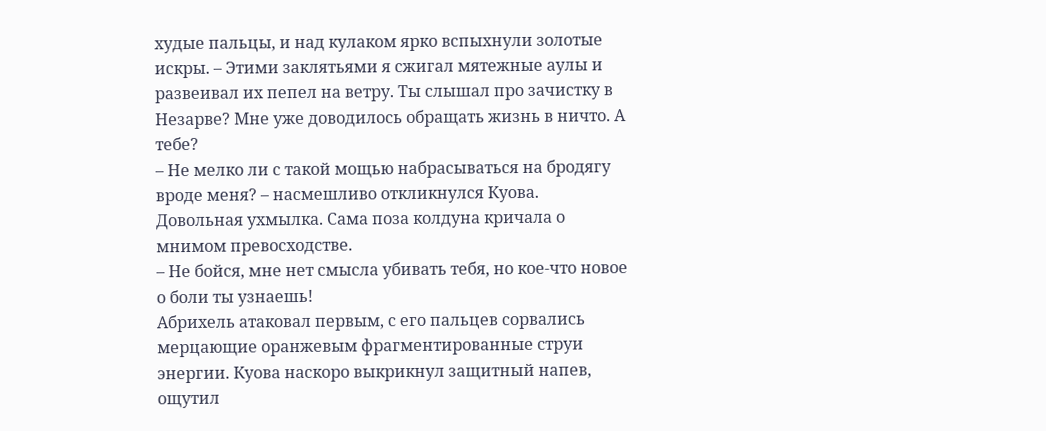худые пальцы, и над кулаком ярко вспыхнули золотые искры. – Этими заклятьями я сжигал мятежные аулы и развеивал их пепел на ветру. Ты слышал про зачистку в Незарве? Мне уже доводилось обращать жизнь в ничто. А тебе?
– Не мелко ли с такой мощью набрасываться на бродягу вроде меня? – насмешливо откликнулся Куова.
Довольная ухмылка. Сама поза колдуна кричала о мнимом превосходстве.
– Не бойся, мне нет смысла убивать тебя, но кое-что новое о боли ты узнаешь!
Абрихель атаковал первым, с его пальцев сорвались мерцающие оранжевым фрагментированные струи энергии. Куова наскоро выкрикнул защитный напев, ощутил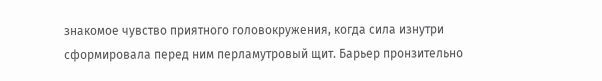знакомое чувство приятного головокружения, когда сила изнутри сформировала перед ним перламутровый щит. Барьер пронзительно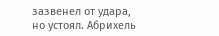зазвенел от удара, но устоял. Абрихель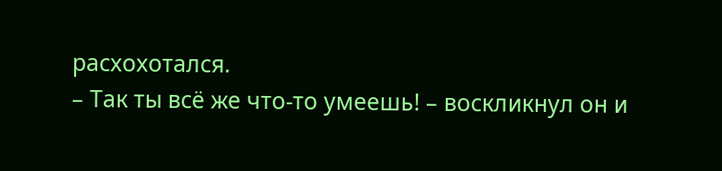расхохотался.
– Так ты всё же что-то умеешь! – воскликнул он и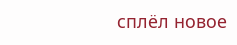сплёл новое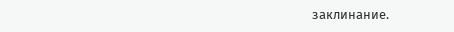заклинание.